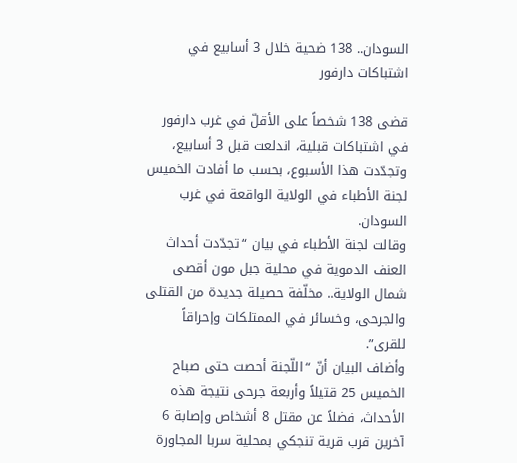السودان.. 138 ضحية خلال 3 أسابيع في اشتباكات دارفور

قضى 138 شخصاً على الأقلّ في غرب دارفور في اشتباكات قبلية، اندلعت قبل 3 أسابيع، وتجدّدت هذا الأسبوع، بحسب ما أفادت الخميس لجنة الأطباء في الولاية الواقعة في غرب السودان.
وقالت لجنة الأطباء في بيان “تجدّدت أحداث العنف الدموية في محلية جبل مون أقصى شمال الولاية.. مخلّفة حصيلة جديدة من القتلى والجرحى، وخسائر في الممتلكات وإحراقاً للقرى”.
وأضاف البيان أنّ “اللّجنة أحصت حتى صباح الخميس 25 قتيلاً وأربعة جرحى نتيجة هذه الأحداث، فضلاً عن مقتل 8 أشخاص وإصابة 6 آخرين قرب قرية تنجكي بمحلية سربا المجاورة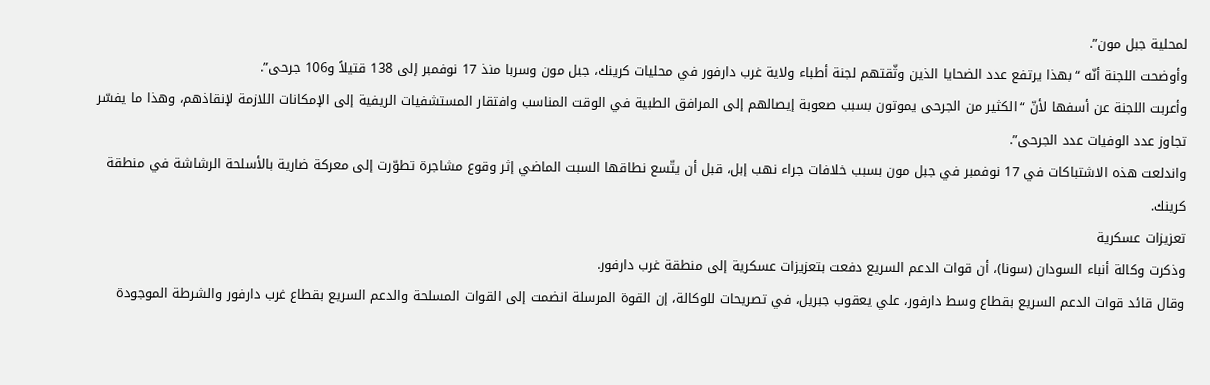لمحلية جبل مون”.
وأوضحت اللجنة أنّه “بهذا يرتفع عدد الضحايا الذين وثّقتهم لجنة أطباء ولاية غرب دارفور في محليات كرينك، جبل مون وسربا منذ 17 نوفمبر إلى 138 قتيلاً و106 جرحى”.
وأعربت اللجنة عن أسفها لأنّ “الكثير من الجرحى يموتون بسبب صعوبة إيصالهم إلى المرافق الطبية في الوقت المناسب وافتقار المستشفيات الريفية إلى الإمكانات اللازمة لإنقاذهم، وهذا ما يفسّر تجاوز عدد الوفيات عدد الجرحى”.
واندلعت هذه الاشتباكات في 17 نوفمبر في جبل مون بسبب خلافات جراء نهب إبل، قبل أن يتّسع نطاقها السبت الماضي إثر وقوع مشاجرة تطوّرت إلى معركة ضارية بالأسلحة الرشاشة في منطقة كرينك.
تعزيزات عسكرية
وذكرت وكالة أنباء السودان (سونا)، أن قوات الدعم السريع دفعت بتعزيزات عسكرية إلى منطقة غرب دارفور.
وقال قائد قوات الدعم السريع بقطاع وسط دارفور، علي يعقوب جبريل، في تصريحات للوكالة، إن القوة المرسلة انضمت إلى القوات المسلحة والدعم السريع بقطاع غرب دارفور والشرطة الموجودة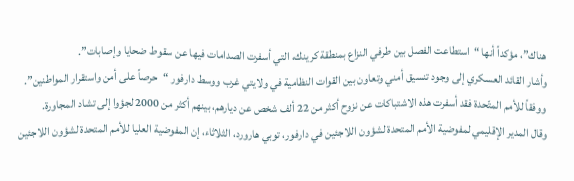هناك”، مؤكداً أنها “استطاعت الفصل بين طرفي النزاع بمنطقة كرينك، التي أسفرت الصدامات فيها عن سقوط ضحايا وإصابات”.
وأشار القائد العسكري إلى وجود تنسيق أمني وتعاون بين القوات النظامية في ولايتي غرب ووسط دارفور “حرصاً على أمن واستقرار المواطنين”.
ووفقاً للأمم المتّحدة فقد أسفرت هذه الاشتباكات عن نزوح أكثر من 22 ألف شخص عن ديارهم، بينهم أكثر من 2000 لجؤوا إلى تشاد المجاورة.
وقال المدير الإقليمي لمفوضية الأمم المتحدة لشؤون اللاجئين في دارفور، توبي هارورد، الثلاثاء، إن المفوضية العليا للأمم المتحدة لشؤون اللاجئين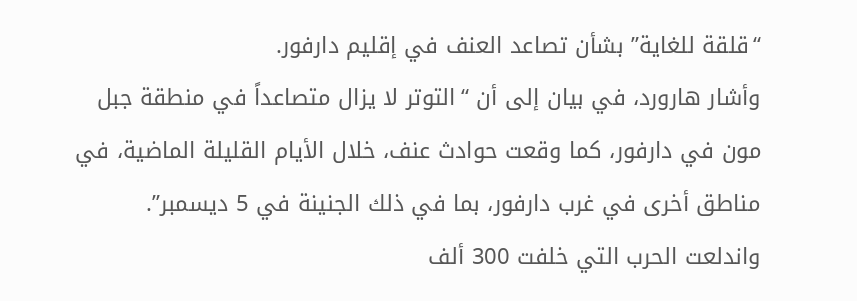“قلقة للغاية” بشأن تصاعد العنف في إقليم دارفور.
وأشار هارورد، في بيان إلى أن “التوتر لا يزال متصاعداً في منطقة جبل مون في دارفور، كما وقعت حوادث عنف، خلال الأيام القليلة الماضية، في مناطق أخرى في غرب دارفور، بما في ذلك الجنينة في 5 ديسمبر”.
واندلعت الحرب التي خلفت 300 ألف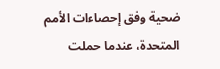ضحية وفق إحصاءات الأمم المتحدة، عندما حملت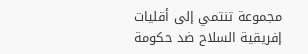مجموعة تنتمي إلى أقليات إفريقية السلاح ضد حكومة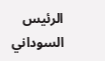الرئيس السوداني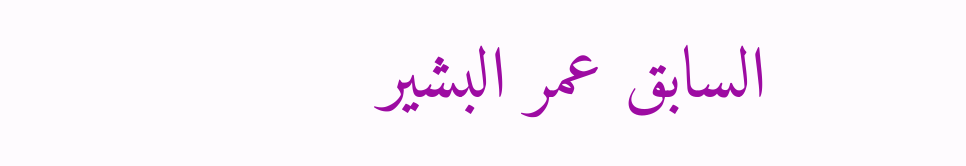السابق عمر البشير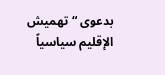بدعوى “تهميش الإقليم سياسياً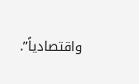واقتصادياً”.